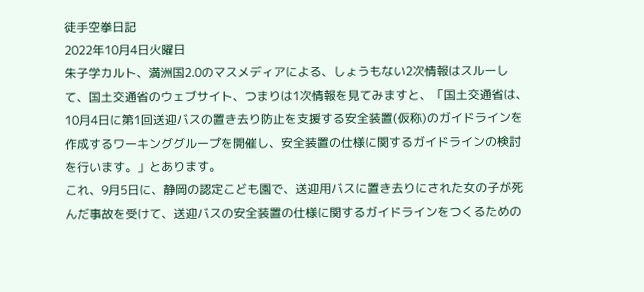徒手空拳日記
2022年10月4日火曜日
朱子学カルト、満洲国2.0のマスメディアによる、しょうもない2次情報はスルーして、国土交通省のウェブサイト、つまりは1次情報を見てみますと、「国土交通省は、10月4日に第1回送迎バスの置き去り防止を支援する安全装置(仮称)のガイドラインを作成するワーキンググループを開催し、安全装置の仕様に関するガイドラインの検討を行います。」とあります。
これ、9月5日に、静岡の認定こども園で、送迎用バスに置き去りにされた女の子が死んだ事故を受けて、送迎バスの安全装置の仕様に関するガイドラインをつくるための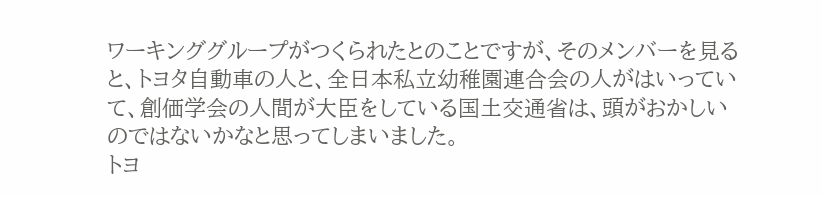ワーキンググループがつくられたとのことですが、そのメンバーを見ると、トヨタ自動車の人と、全日本私立幼稚園連合会の人がはいっていて、創価学会の人間が大臣をしている国土交通省は、頭がおかしいのではないかなと思ってしまいました。
トヨ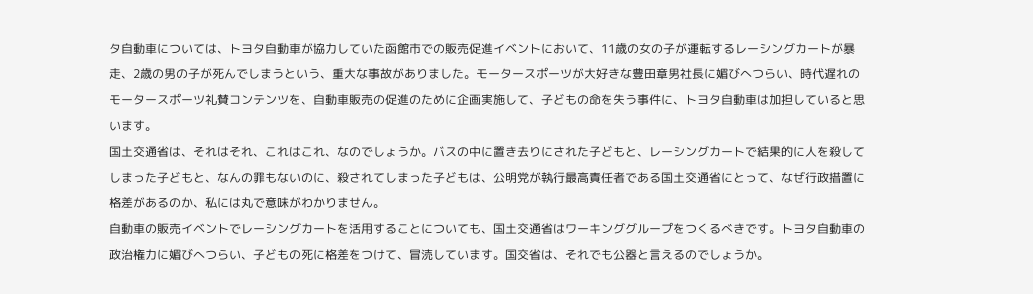タ自動車については、トヨタ自動車が協力していた函館市での販売促進イベントにおいて、11歳の女の子が運転するレーシングカートが暴走、2歳の男の子が死んでしまうという、重大な事故がありました。モータースポーツが大好きな豊田章男社長に媚びへつらい、時代遅れのモータースポーツ礼賛コンテンツを、自動車販売の促進のために企画実施して、子どもの命を失う事件に、トヨタ自動車は加担していると思います。
国土交通省は、それはそれ、これはこれ、なのでしょうか。バスの中に置き去りにされた子どもと、レーシングカートで結果的に人を殺してしまった子どもと、なんの罪もないのに、殺されてしまった子どもは、公明党が執行最高責任者である国土交通省にとって、なぜ行政措置に格差があるのか、私には丸で意味がわかりません。
自動車の販売イベントでレーシングカートを活用することについても、国土交通省はワーキンググループをつくるべきです。トヨタ自動車の政治権力に媚びへつらい、子どもの死に格差をつけて、冒涜しています。国交省は、それでも公器と言えるのでしょうか。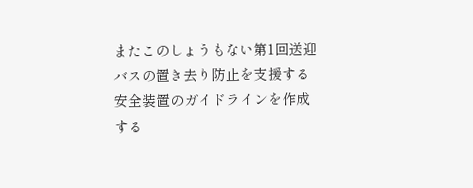またこのしょうもない第1回送迎バスの置き去り防止を支援する安全装置のガイドラインを作成する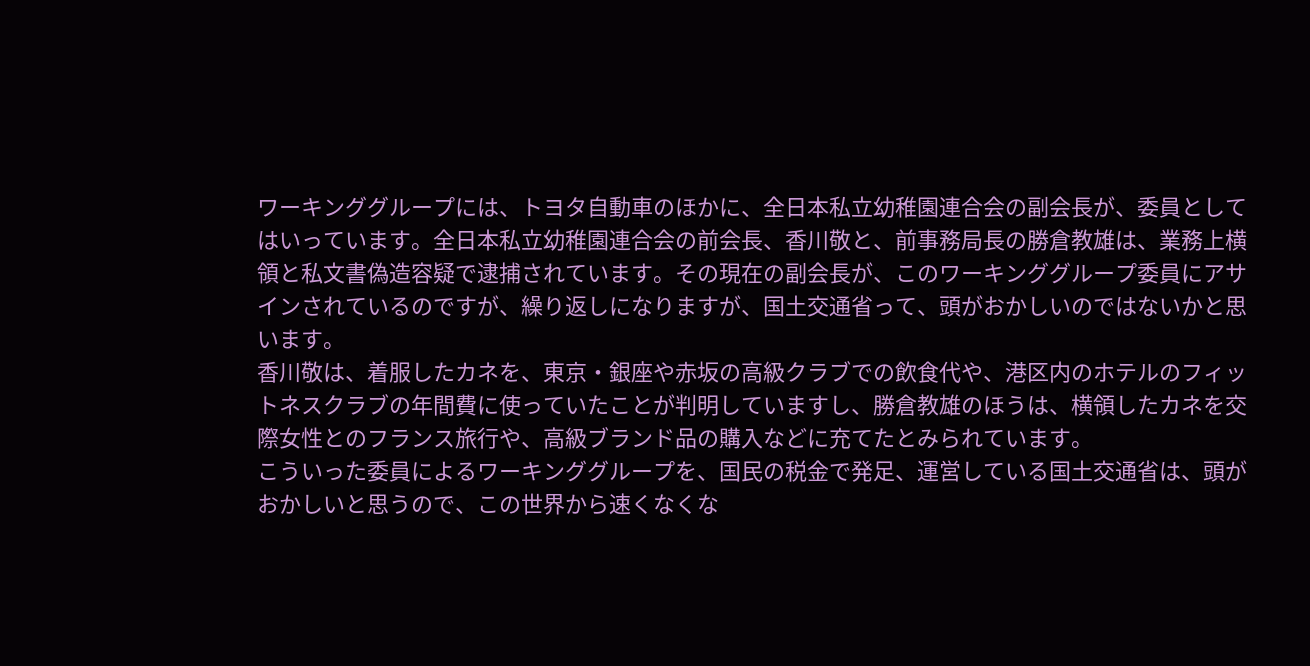ワーキンググループには、トヨタ自動車のほかに、全日本私立幼稚園連合会の副会長が、委員としてはいっています。全日本私立幼稚園連合会の前会長、香川敬と、前事務局長の勝倉教雄は、業務上横領と私文書偽造容疑で逮捕されています。その現在の副会長が、このワーキンググループ委員にアサインされているのですが、繰り返しになりますが、国土交通省って、頭がおかしいのではないかと思います。
香川敬は、着服したカネを、東京・銀座や赤坂の高級クラブでの飲食代や、港区内のホテルのフィットネスクラブの年間費に使っていたことが判明していますし、勝倉教雄のほうは、横領したカネを交際女性とのフランス旅行や、高級ブランド品の購入などに充てたとみられています。
こういった委員によるワーキンググループを、国民の税金で発足、運営している国土交通省は、頭がおかしいと思うので、この世界から速くなくな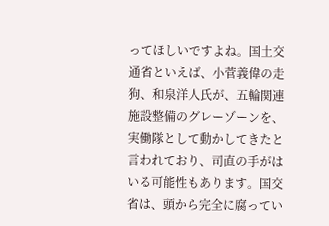ってほしいですよね。国土交通省といえば、小菅義偉の走狗、和泉洋人氏が、五輪関連施設整備のグレーゾーンを、実働隊として動かしてきたと言われており、司直の手がはいる可能性もあります。国交省は、頭から完全に腐ってい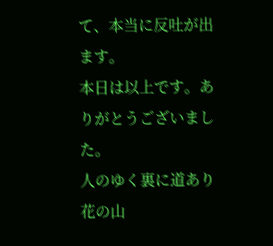て、本当に反吐が出ます。
本日は以上です。ありがとうございました。
人のゆく裏に道あり花の山